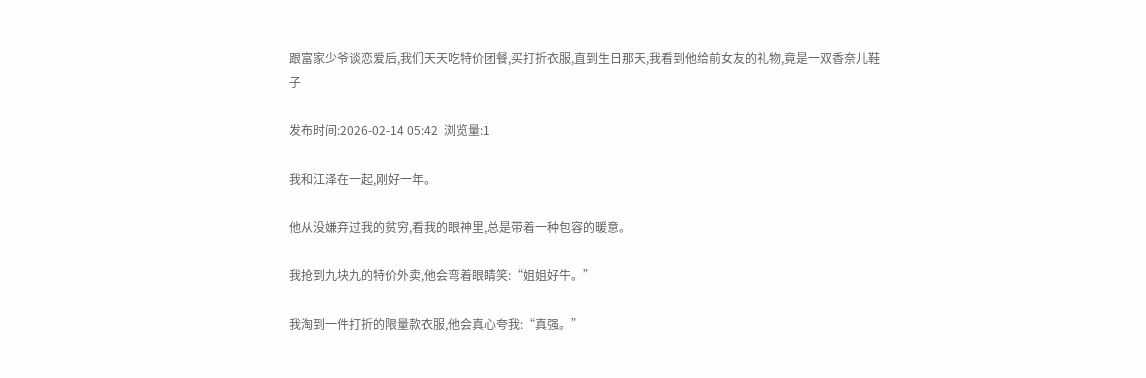跟富家少爷谈恋爱后,我们天天吃特价团餐,买打折衣服,直到生日那天,我看到他给前女友的礼物,竟是一双香奈儿鞋子

发布时间:2026-02-14 05:42  浏览量:1

我和江泽在一起,刚好一年。

他从没嫌弃过我的贫穷,看我的眼神里,总是带着一种包容的暖意。

我抢到九块九的特价外卖,他会弯着眼睛笑:“姐姐好牛。”

我淘到一件打折的限量款衣服,他会真心夸我:“真强。”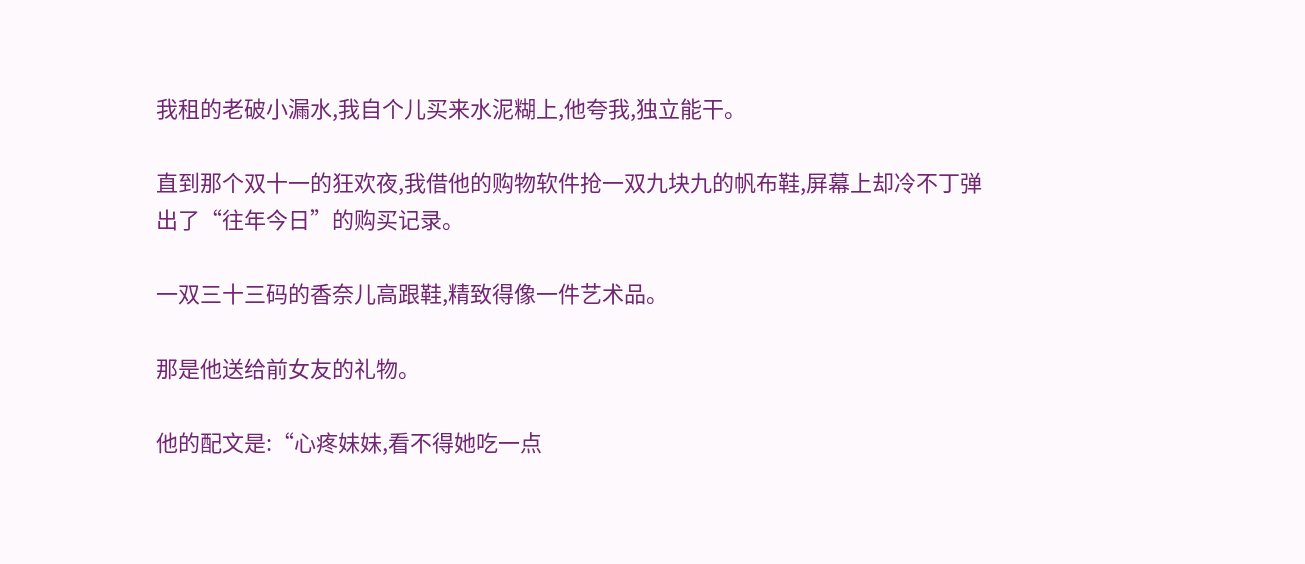我租的老破小漏水,我自个儿买来水泥糊上,他夸我,独立能干。

直到那个双十一的狂欢夜,我借他的购物软件抢一双九块九的帆布鞋,屏幕上却冷不丁弹出了“往年今日”的购买记录。

一双三十三码的香奈儿高跟鞋,精致得像一件艺术品。

那是他送给前女友的礼物。

他的配文是:“心疼妹妹,看不得她吃一点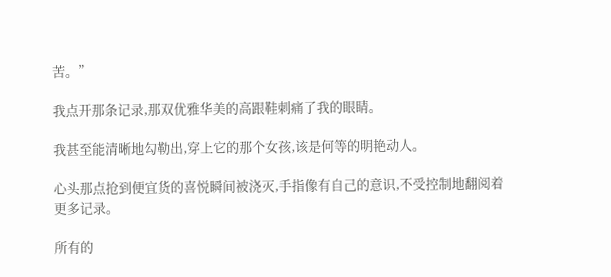苦。”

我点开那条记录,那双优雅华美的高跟鞋刺痛了我的眼睛。

我甚至能清晰地勾勒出,穿上它的那个女孩,该是何等的明艳动人。

心头那点抢到便宜货的喜悦瞬间被浇灭,手指像有自己的意识,不受控制地翻阅着更多记录。

所有的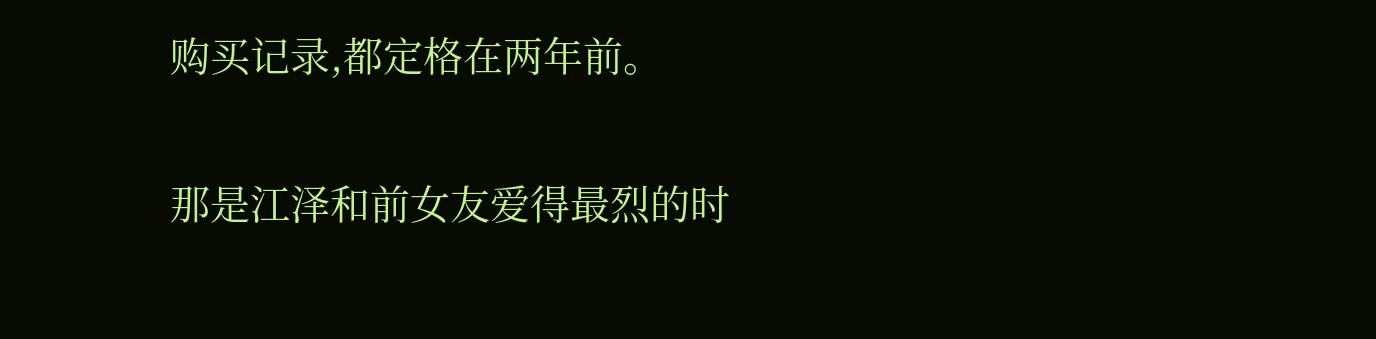购买记录,都定格在两年前。

那是江泽和前女友爱得最烈的时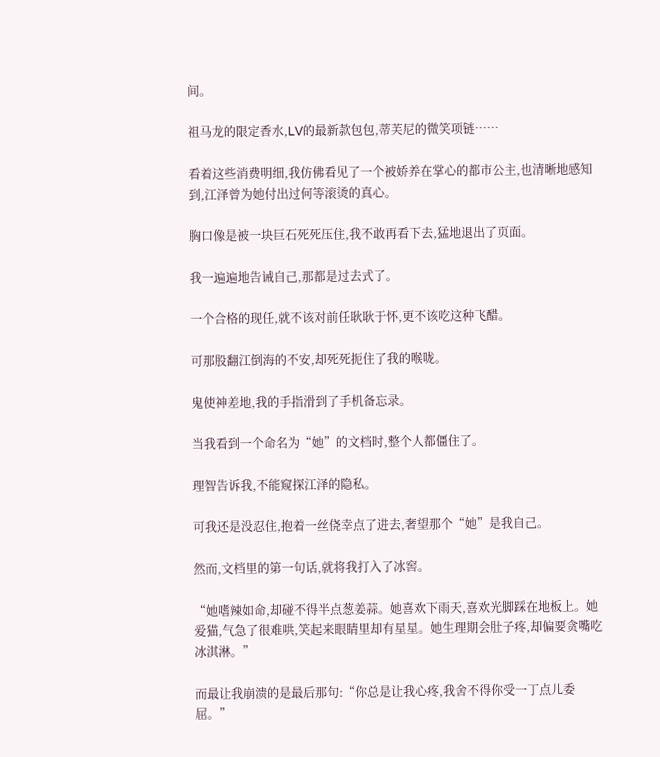间。

祖马龙的限定香水,LV的最新款包包,蒂芙尼的微笑项链……

看着这些消费明细,我仿佛看见了一个被娇养在掌心的都市公主,也清晰地感知到,江泽曾为她付出过何等滚烫的真心。

胸口像是被一块巨石死死压住,我不敢再看下去,猛地退出了页面。

我一遍遍地告诫自己,那都是过去式了。

一个合格的现任,就不该对前任耿耿于怀,更不该吃这种飞醋。

可那股翻江倒海的不安,却死死扼住了我的喉咙。

鬼使神差地,我的手指滑到了手机备忘录。

当我看到一个命名为“她”的文档时,整个人都僵住了。

理智告诉我,不能窥探江泽的隐私。

可我还是没忍住,抱着一丝侥幸点了进去,奢望那个“她”是我自己。

然而,文档里的第一句话,就将我打入了冰窖。

“她嗜辣如命,却碰不得半点葱姜蒜。她喜欢下雨天,喜欢光脚踩在地板上。她爱猫,气急了很难哄,笑起来眼睛里却有星星。她生理期会肚子疼,却偏要贪嘴吃冰淇淋。”

而最让我崩溃的是最后那句:“你总是让我心疼,我舍不得你受一丁点儿委屈。”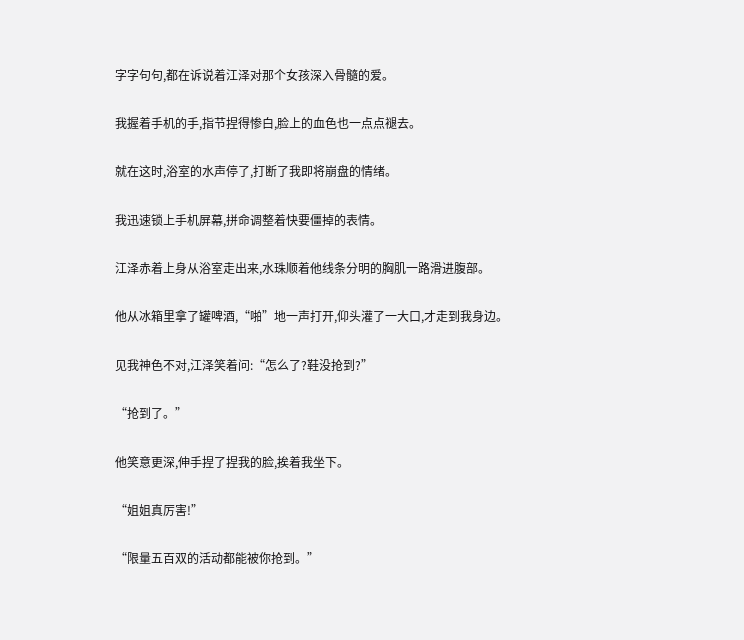字字句句,都在诉说着江泽对那个女孩深入骨髓的爱。

我握着手机的手,指节捏得惨白,脸上的血色也一点点褪去。

就在这时,浴室的水声停了,打断了我即将崩盘的情绪。

我迅速锁上手机屏幕,拼命调整着快要僵掉的表情。

江泽赤着上身从浴室走出来,水珠顺着他线条分明的胸肌一路滑进腹部。

他从冰箱里拿了罐啤酒,“啪”地一声打开,仰头灌了一大口,才走到我身边。

见我神色不对,江泽笑着问:“怎么了?鞋没抢到?”

“抢到了。”

他笑意更深,伸手捏了捏我的脸,挨着我坐下。

“姐姐真厉害!”

“限量五百双的活动都能被你抢到。”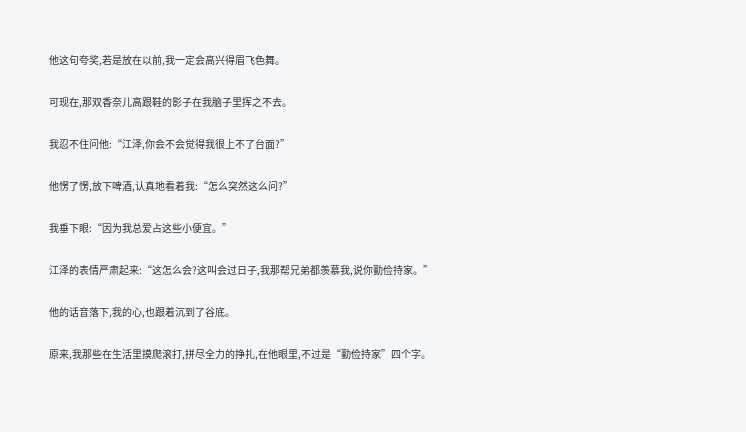他这句夸奖,若是放在以前,我一定会高兴得眉飞色舞。

可现在,那双香奈儿高跟鞋的影子在我脑子里挥之不去。

我忍不住问他:“江泽,你会不会觉得我很上不了台面?”

他愣了愣,放下啤酒,认真地看着我:“怎么突然这么问?”

我垂下眼:“因为我总爱占这些小便宜。”

江泽的表情严肃起来:“这怎么会?这叫会过日子,我那帮兄弟都羡慕我,说你勤俭持家。”

他的话音落下,我的心,也跟着沉到了谷底。

原来,我那些在生活里摸爬滚打,拼尽全力的挣扎,在他眼里,不过是“勤俭持家”四个字。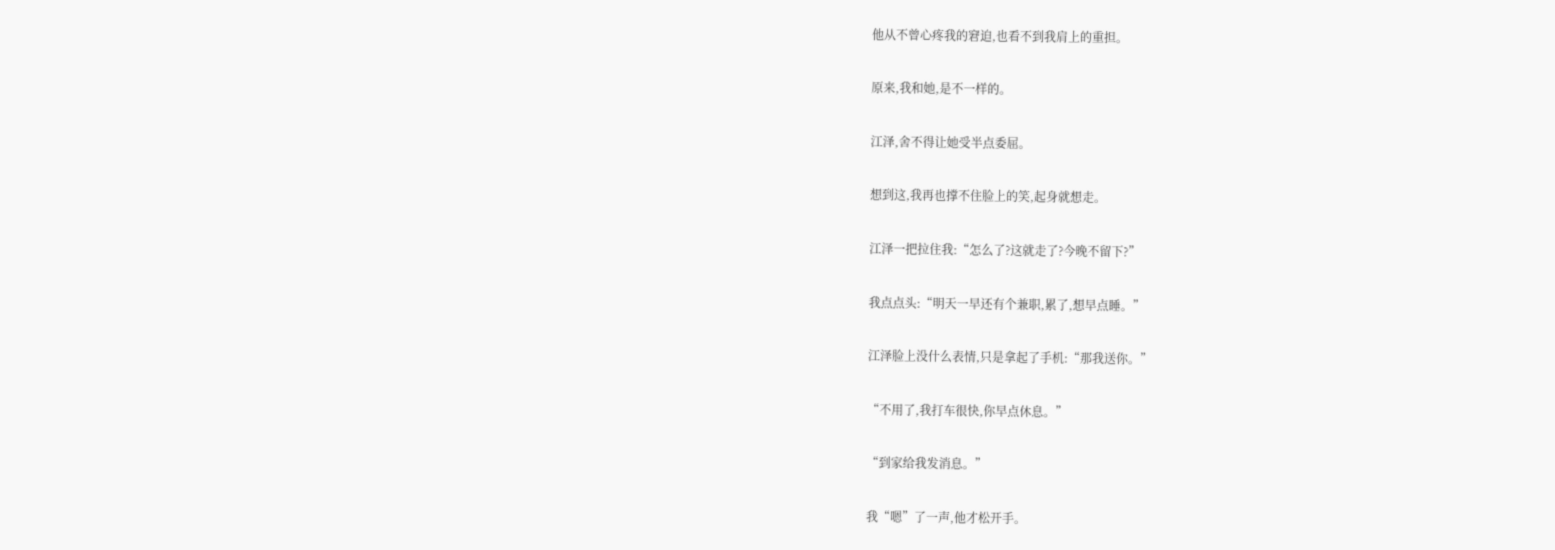他从不曾心疼我的窘迫,也看不到我肩上的重担。

原来,我和她,是不一样的。

江泽,舍不得让她受半点委屈。

想到这,我再也撑不住脸上的笑,起身就想走。

江泽一把拉住我:“怎么了?这就走了?今晚不留下?”

我点点头:“明天一早还有个兼职,累了,想早点睡。”

江泽脸上没什么表情,只是拿起了手机:“那我送你。”

“不用了,我打车很快,你早点休息。”

“到家给我发消息。”

我“嗯”了一声,他才松开手。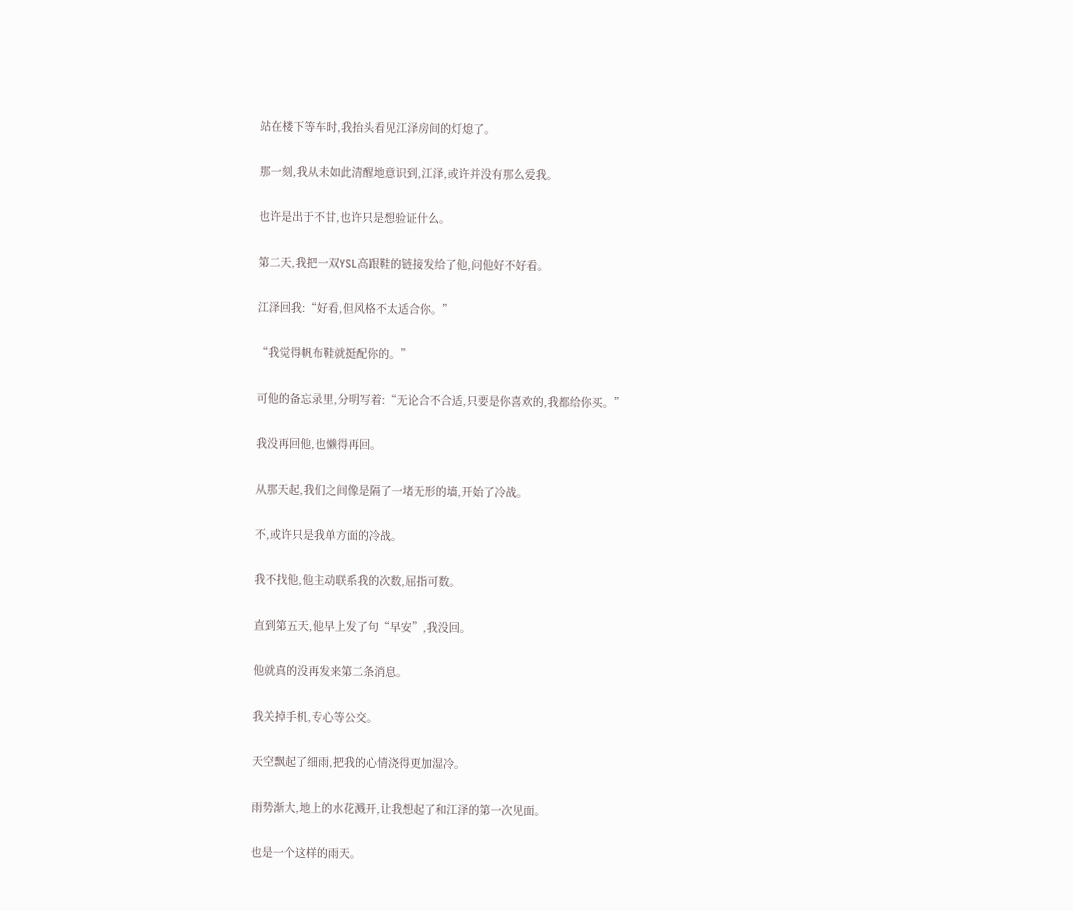站在楼下等车时,我抬头看见江泽房间的灯熄了。

那一刻,我从未如此清醒地意识到,江泽,或许并没有那么爱我。

也许是出于不甘,也许只是想验证什么。

第二天,我把一双YSL高跟鞋的链接发给了他,问他好不好看。

江泽回我:“好看,但风格不太适合你。”

“我觉得帆布鞋就挺配你的。”

可他的备忘录里,分明写着:“无论合不合适,只要是你喜欢的,我都给你买。”

我没再回他,也懒得再回。

从那天起,我们之间像是隔了一堵无形的墙,开始了冷战。

不,或许只是我单方面的冷战。

我不找他,他主动联系我的次数,屈指可数。

直到第五天,他早上发了句“早安”,我没回。

他就真的没再发来第二条消息。

我关掉手机,专心等公交。

天空飘起了细雨,把我的心情浇得更加湿冷。

雨势渐大,地上的水花溅开,让我想起了和江泽的第一次见面。

也是一个这样的雨天。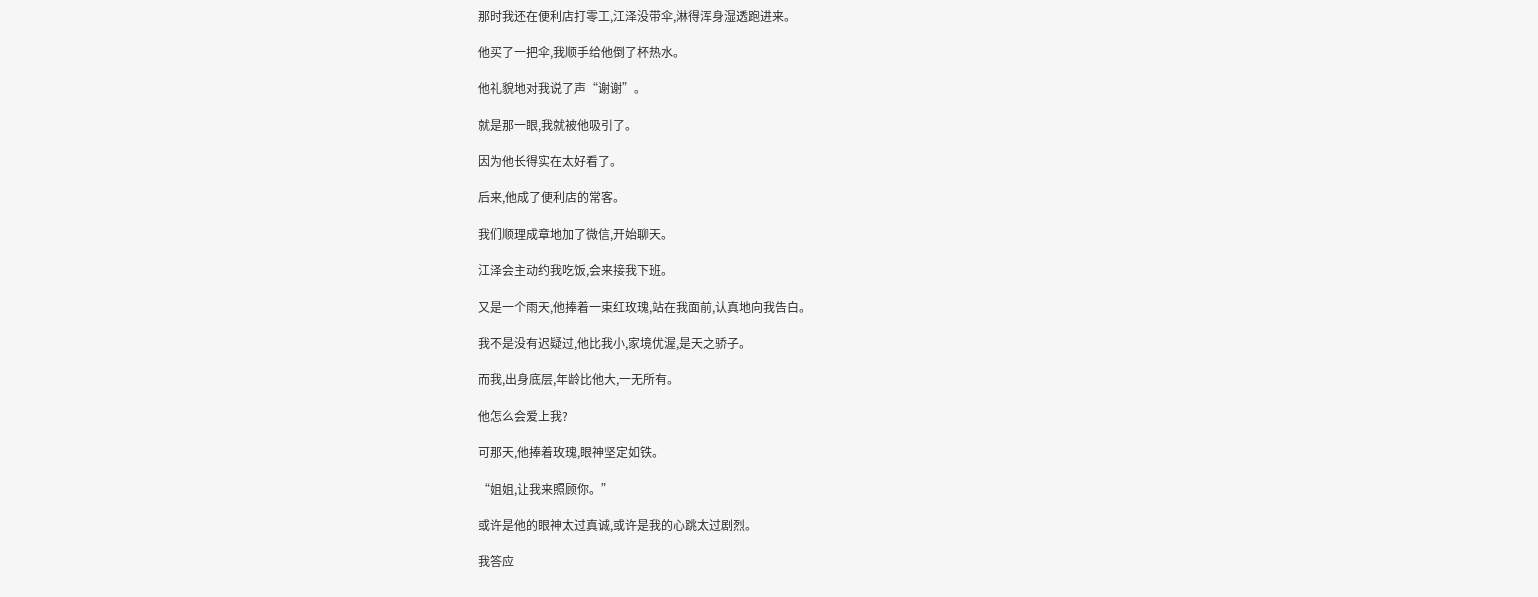那时我还在便利店打零工,江泽没带伞,淋得浑身湿透跑进来。

他买了一把伞,我顺手给他倒了杯热水。

他礼貌地对我说了声“谢谢”。

就是那一眼,我就被他吸引了。

因为他长得实在太好看了。

后来,他成了便利店的常客。

我们顺理成章地加了微信,开始聊天。

江泽会主动约我吃饭,会来接我下班。

又是一个雨天,他捧着一束红玫瑰,站在我面前,认真地向我告白。

我不是没有迟疑过,他比我小,家境优渥,是天之骄子。

而我,出身底层,年龄比他大,一无所有。

他怎么会爱上我?

可那天,他捧着玫瑰,眼神坚定如铁。

“姐姐,让我来照顾你。”

或许是他的眼神太过真诚,或许是我的心跳太过剧烈。

我答应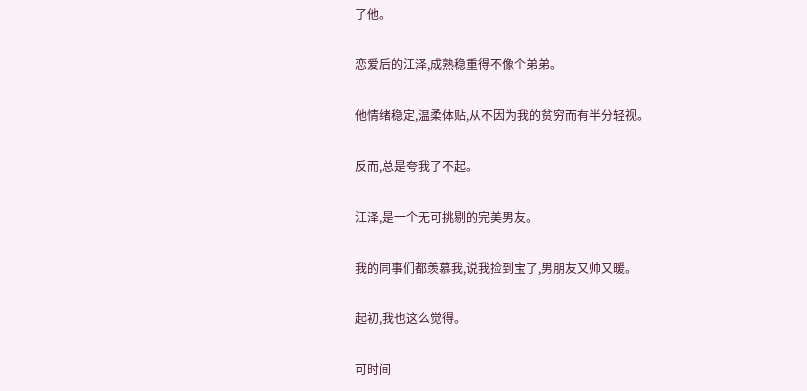了他。

恋爱后的江泽,成熟稳重得不像个弟弟。

他情绪稳定,温柔体贴,从不因为我的贫穷而有半分轻视。

反而,总是夸我了不起。

江泽,是一个无可挑剔的完美男友。

我的同事们都羡慕我,说我捡到宝了,男朋友又帅又暖。

起初,我也这么觉得。

可时间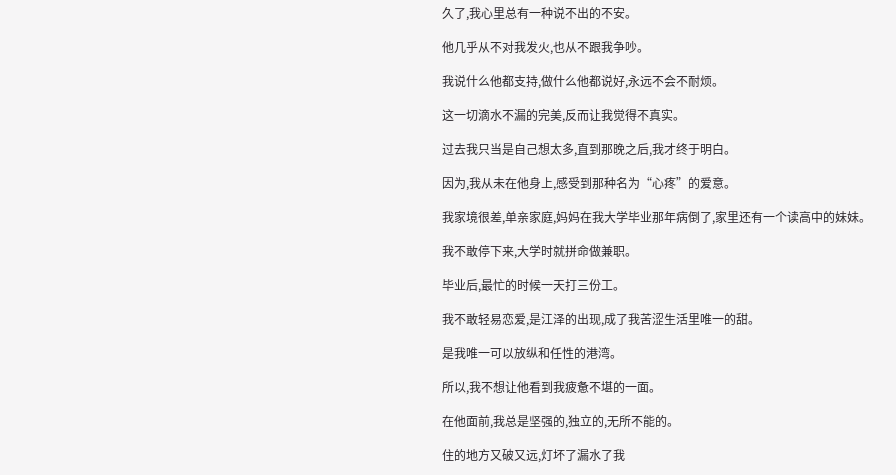久了,我心里总有一种说不出的不安。

他几乎从不对我发火,也从不跟我争吵。

我说什么他都支持,做什么他都说好,永远不会不耐烦。

这一切滴水不漏的完美,反而让我觉得不真实。

过去我只当是自己想太多,直到那晚之后,我才终于明白。

因为,我从未在他身上,感受到那种名为“心疼”的爱意。

我家境很差,单亲家庭,妈妈在我大学毕业那年病倒了,家里还有一个读高中的妹妹。

我不敢停下来,大学时就拼命做兼职。

毕业后,最忙的时候一天打三份工。

我不敢轻易恋爱,是江泽的出现,成了我苦涩生活里唯一的甜。

是我唯一可以放纵和任性的港湾。

所以,我不想让他看到我疲惫不堪的一面。

在他面前,我总是坚强的,独立的,无所不能的。

住的地方又破又远,灯坏了漏水了我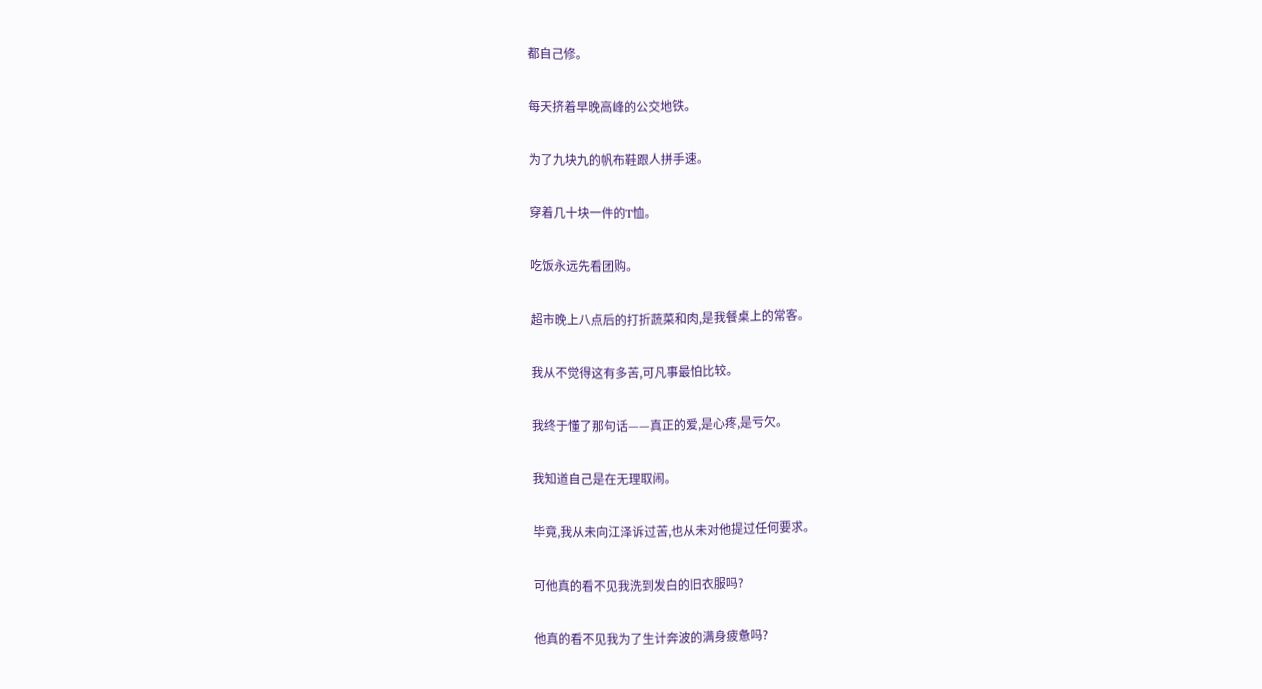都自己修。

每天挤着早晚高峰的公交地铁。

为了九块九的帆布鞋跟人拼手速。

穿着几十块一件的T恤。

吃饭永远先看团购。

超市晚上八点后的打折蔬菜和肉,是我餐桌上的常客。

我从不觉得这有多苦,可凡事最怕比较。

我终于懂了那句话——真正的爱,是心疼,是亏欠。

我知道自己是在无理取闹。

毕竟,我从未向江泽诉过苦,也从未对他提过任何要求。

可他真的看不见我洗到发白的旧衣服吗?

他真的看不见我为了生计奔波的满身疲惫吗?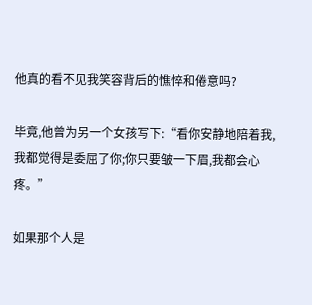他真的看不见我笑容背后的憔悴和倦意吗?

毕竟,他曾为另一个女孩写下:“看你安静地陪着我,我都觉得是委屈了你;你只要皱一下眉,我都会心疼。”

如果那个人是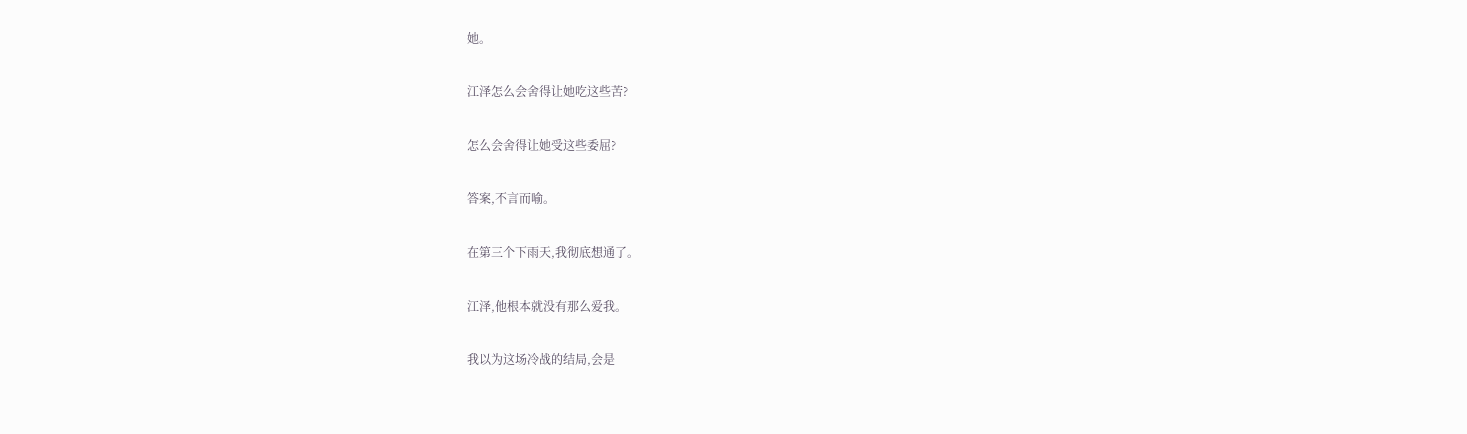她。

江泽怎么会舍得让她吃这些苦?

怎么会舍得让她受这些委屈?

答案,不言而喻。

在第三个下雨天,我彻底想通了。

江泽,他根本就没有那么爱我。

我以为这场冷战的结局,会是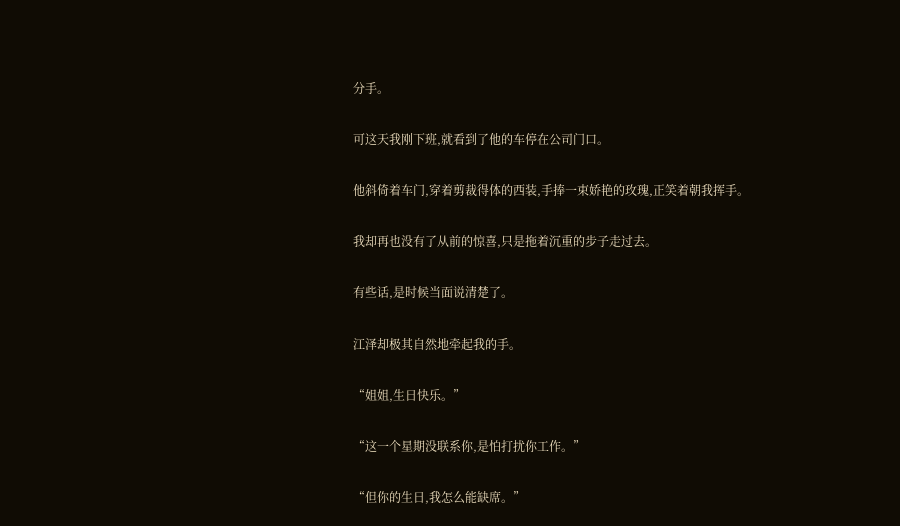分手。

可这天我刚下班,就看到了他的车停在公司门口。

他斜倚着车门,穿着剪裁得体的西装,手捧一束娇艳的玫瑰,正笑着朝我挥手。

我却再也没有了从前的惊喜,只是拖着沉重的步子走过去。

有些话,是时候当面说清楚了。

江泽却极其自然地牵起我的手。

“姐姐,生日快乐。”

“这一个星期没联系你,是怕打扰你工作。”

“但你的生日,我怎么能缺席。”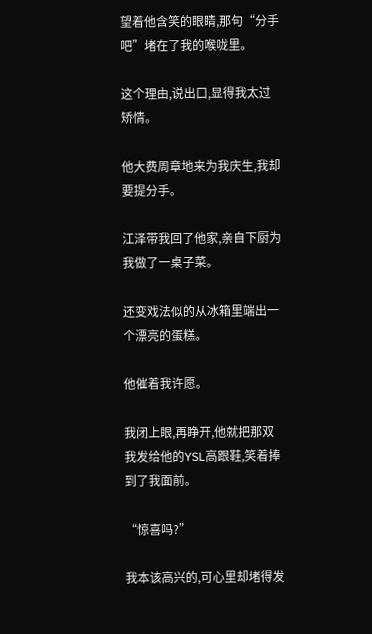望着他含笑的眼睛,那句“分手吧”堵在了我的喉咙里。

这个理由,说出口,显得我太过矫情。

他大费周章地来为我庆生,我却要提分手。

江泽带我回了他家,亲自下厨为我做了一桌子菜。

还变戏法似的从冰箱里端出一个漂亮的蛋糕。

他催着我许愿。

我闭上眼,再睁开,他就把那双我发给他的YSL高跟鞋,笑着捧到了我面前。

“惊喜吗?”

我本该高兴的,可心里却堵得发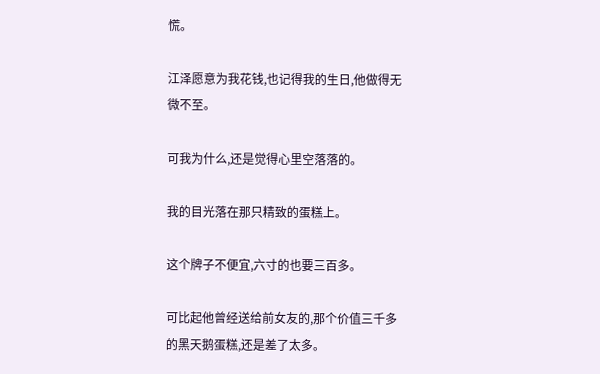慌。

江泽愿意为我花钱,也记得我的生日,他做得无微不至。

可我为什么,还是觉得心里空落落的。

我的目光落在那只精致的蛋糕上。

这个牌子不便宜,六寸的也要三百多。

可比起他曾经送给前女友的,那个价值三千多的黑天鹅蛋糕,还是差了太多。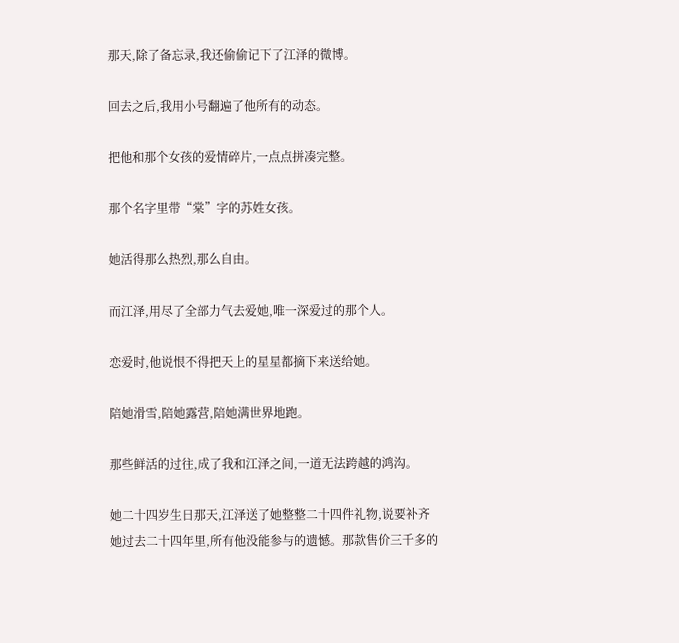那天,除了备忘录,我还偷偷记下了江泽的微博。

回去之后,我用小号翻遍了他所有的动态。

把他和那个女孩的爱情碎片,一点点拼凑完整。

那个名字里带“棠”字的苏姓女孩。

她活得那么热烈,那么自由。

而江泽,用尽了全部力气去爱她,唯一深爱过的那个人。

恋爱时,他说恨不得把天上的星星都摘下来送给她。

陪她滑雪,陪她露营,陪她满世界地跑。

那些鲜活的过往,成了我和江泽之间,一道无法跨越的鸿沟。

她二十四岁生日那天,江泽送了她整整二十四件礼物,说要补齐她过去二十四年里,所有他没能参与的遗憾。那款售价三千多的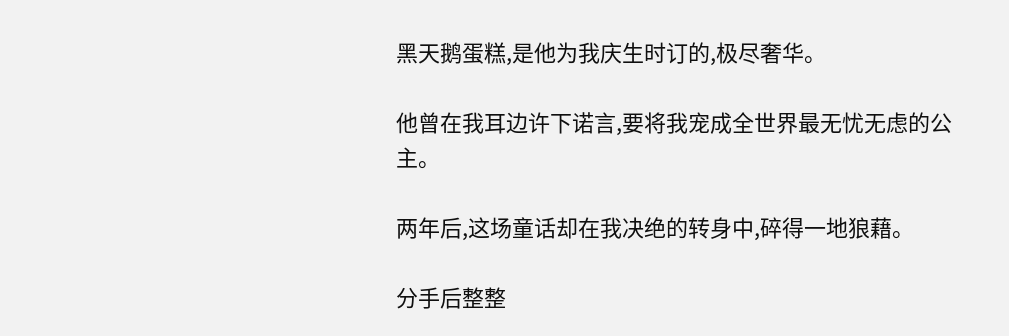黑天鹅蛋糕,是他为我庆生时订的,极尽奢华。

他曾在我耳边许下诺言,要将我宠成全世界最无忧无虑的公主。

两年后,这场童话却在我决绝的转身中,碎得一地狼藉。

分手后整整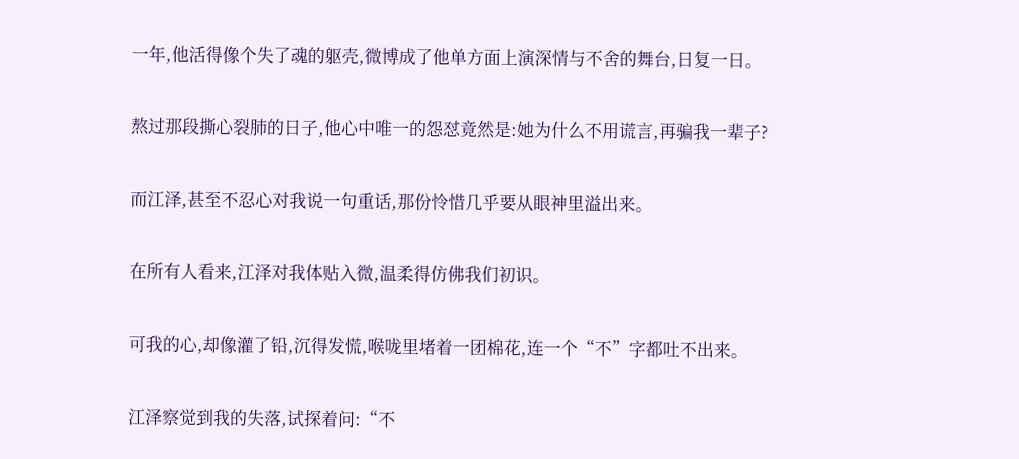一年,他活得像个失了魂的躯壳,微博成了他单方面上演深情与不舍的舞台,日复一日。

熬过那段撕心裂肺的日子,他心中唯一的怨怼竟然是:她为什么不用谎言,再骗我一辈子?

而江泽,甚至不忍心对我说一句重话,那份怜惜几乎要从眼神里溢出来。

在所有人看来,江泽对我体贴入微,温柔得仿佛我们初识。

可我的心,却像灌了铅,沉得发慌,喉咙里堵着一团棉花,连一个“不”字都吐不出来。

江泽察觉到我的失落,试探着问:“不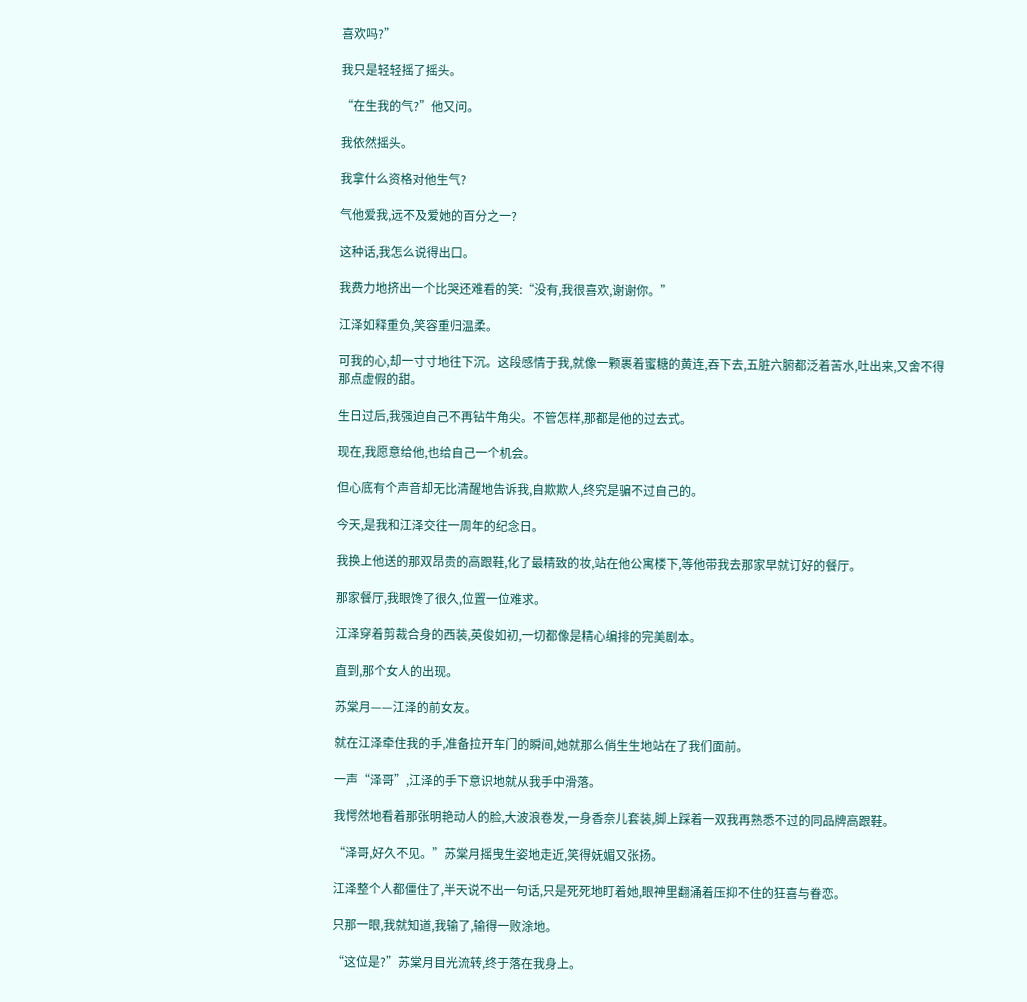喜欢吗?”

我只是轻轻摇了摇头。

“在生我的气?”他又问。

我依然摇头。

我拿什么资格对他生气?

气他爱我,远不及爱她的百分之一?

这种话,我怎么说得出口。

我费力地挤出一个比哭还难看的笑:“没有,我很喜欢,谢谢你。”

江泽如释重负,笑容重归温柔。

可我的心,却一寸寸地往下沉。这段感情于我,就像一颗裹着蜜糖的黄连,吞下去,五脏六腑都泛着苦水,吐出来,又舍不得那点虚假的甜。

生日过后,我强迫自己不再钻牛角尖。不管怎样,那都是他的过去式。

现在,我愿意给他,也给自己一个机会。

但心底有个声音却无比清醒地告诉我,自欺欺人,终究是骗不过自己的。

今天,是我和江泽交往一周年的纪念日。

我换上他送的那双昂贵的高跟鞋,化了最精致的妆,站在他公寓楼下,等他带我去那家早就订好的餐厅。

那家餐厅,我眼馋了很久,位置一位难求。

江泽穿着剪裁合身的西装,英俊如初,一切都像是精心编排的完美剧本。

直到,那个女人的出现。

苏棠月——江泽的前女友。

就在江泽牵住我的手,准备拉开车门的瞬间,她就那么俏生生地站在了我们面前。

一声“泽哥”,江泽的手下意识地就从我手中滑落。

我愕然地看着那张明艳动人的脸,大波浪卷发,一身香奈儿套装,脚上踩着一双我再熟悉不过的同品牌高跟鞋。

“泽哥,好久不见。”苏棠月摇曳生姿地走近,笑得妩媚又张扬。

江泽整个人都僵住了,半天说不出一句话,只是死死地盯着她,眼神里翻涌着压抑不住的狂喜与眷恋。

只那一眼,我就知道,我输了,输得一败涂地。

“这位是?”苏棠月目光流转,终于落在我身上。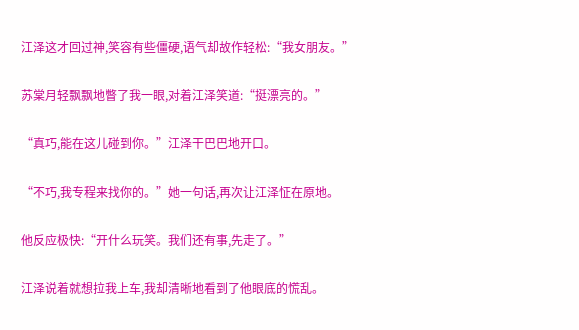江泽这才回过神,笑容有些僵硬,语气却故作轻松:“我女朋友。”

苏棠月轻飘飘地瞥了我一眼,对着江泽笑道:“挺漂亮的。”

“真巧,能在这儿碰到你。”江泽干巴巴地开口。

“不巧,我专程来找你的。”她一句话,再次让江泽怔在原地。

他反应极快:“开什么玩笑。我们还有事,先走了。”

江泽说着就想拉我上车,我却清晰地看到了他眼底的慌乱。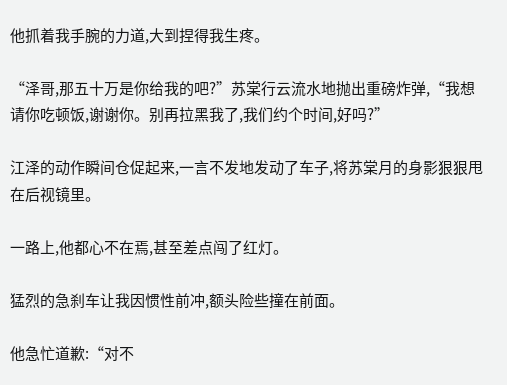他抓着我手腕的力道,大到捏得我生疼。

“泽哥,那五十万是你给我的吧?”苏棠行云流水地抛出重磅炸弹,“我想请你吃顿饭,谢谢你。别再拉黑我了,我们约个时间,好吗?”

江泽的动作瞬间仓促起来,一言不发地发动了车子,将苏棠月的身影狠狠甩在后视镜里。

一路上,他都心不在焉,甚至差点闯了红灯。

猛烈的急刹车让我因惯性前冲,额头险些撞在前面。

他急忙道歉:“对不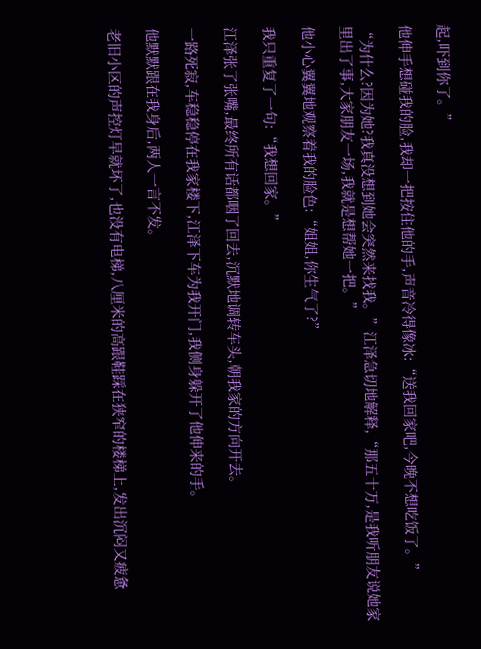起,吓到你了。”

他伸手想碰我的脸,我却一把按住他的手,声音冷得像冰:“送我回家吧,今晚不想吃饭了。”

“为什么?因为她?我真没想到她会突然来找我。”江泽急切地解释,“那五十万,是我听朋友说她家里出了事,大家朋友一场,我就是想帮她一把。”

他小心翼翼地观察着我的脸色:“姐姐,你生气了?”

我只重复了一句:“我想回家。”

江泽张了张嘴,最终所有话都咽了回去,沉默地调转车头,朝我家的方向开去。

一路死寂,车稳稳停在我家楼下,江泽下车为我开门,我侧身躲开了他伸来的手。

他默默跟在我身后,两人一言不发。

老旧小区的声控灯早就坏了,也没有电梯,八厘米的高跟鞋踩在狭窄的楼梯上,发出沉闷又疲惫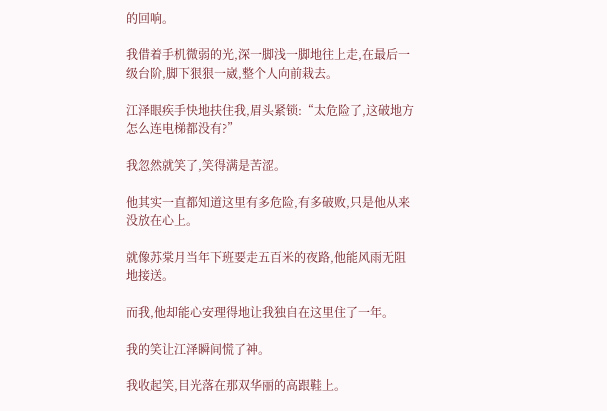的回响。

我借着手机微弱的光,深一脚浅一脚地往上走,在最后一级台阶,脚下狠狠一崴,整个人向前栽去。

江泽眼疾手快地扶住我,眉头紧锁:“太危险了,这破地方怎么连电梯都没有?”

我忽然就笑了,笑得满是苦涩。

他其实一直都知道这里有多危险,有多破败,只是他从来没放在心上。

就像苏棠月当年下班要走五百米的夜路,他能风雨无阻地接送。

而我,他却能心安理得地让我独自在这里住了一年。

我的笑让江泽瞬间慌了神。

我收起笑,目光落在那双华丽的高跟鞋上。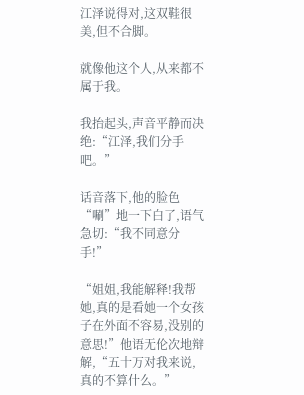江泽说得对,这双鞋很美,但不合脚。

就像他这个人,从来都不属于我。

我抬起头,声音平静而决绝:“江泽,我们分手吧。”

话音落下,他的脸色“唰”地一下白了,语气急切:“我不同意分手!”

“姐姐,我能解释!我帮她,真的是看她一个女孩子在外面不容易,没别的意思!”他语无伦次地辩解,“五十万对我来说,真的不算什么。”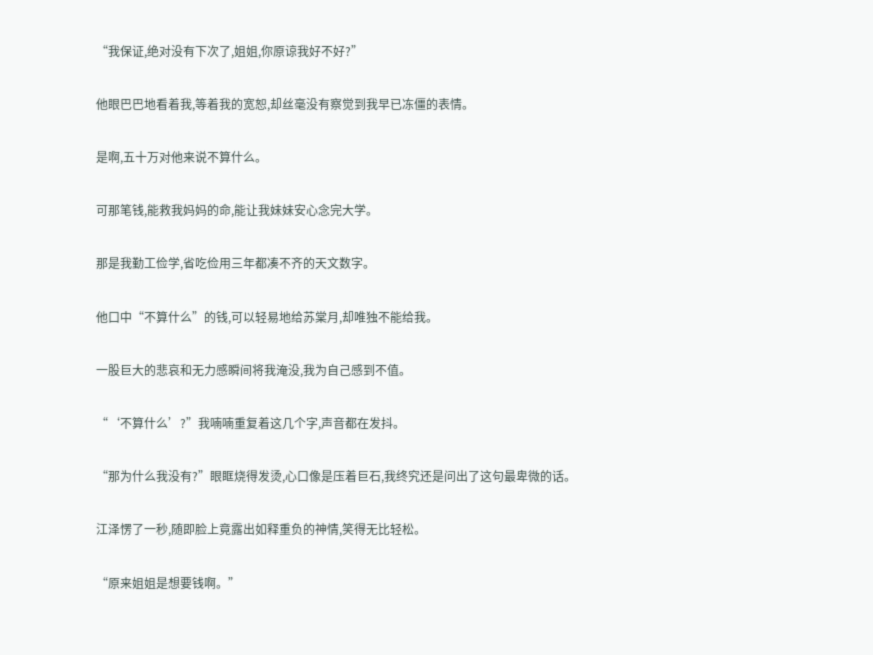“我保证,绝对没有下次了,姐姐,你原谅我好不好?”

他眼巴巴地看着我,等着我的宽恕,却丝毫没有察觉到我早已冻僵的表情。

是啊,五十万对他来说不算什么。

可那笔钱,能救我妈妈的命,能让我妹妹安心念完大学。

那是我勤工俭学,省吃俭用三年都凑不齐的天文数字。

他口中“不算什么”的钱,可以轻易地给苏棠月,却唯独不能给我。

一股巨大的悲哀和无力感瞬间将我淹没,我为自己感到不值。

“‘不算什么’?”我喃喃重复着这几个字,声音都在发抖。

“那为什么我没有?”眼眶烧得发烫,心口像是压着巨石,我终究还是问出了这句最卑微的话。

江泽愣了一秒,随即脸上竟露出如释重负的神情,笑得无比轻松。

“原来姐姐是想要钱啊。”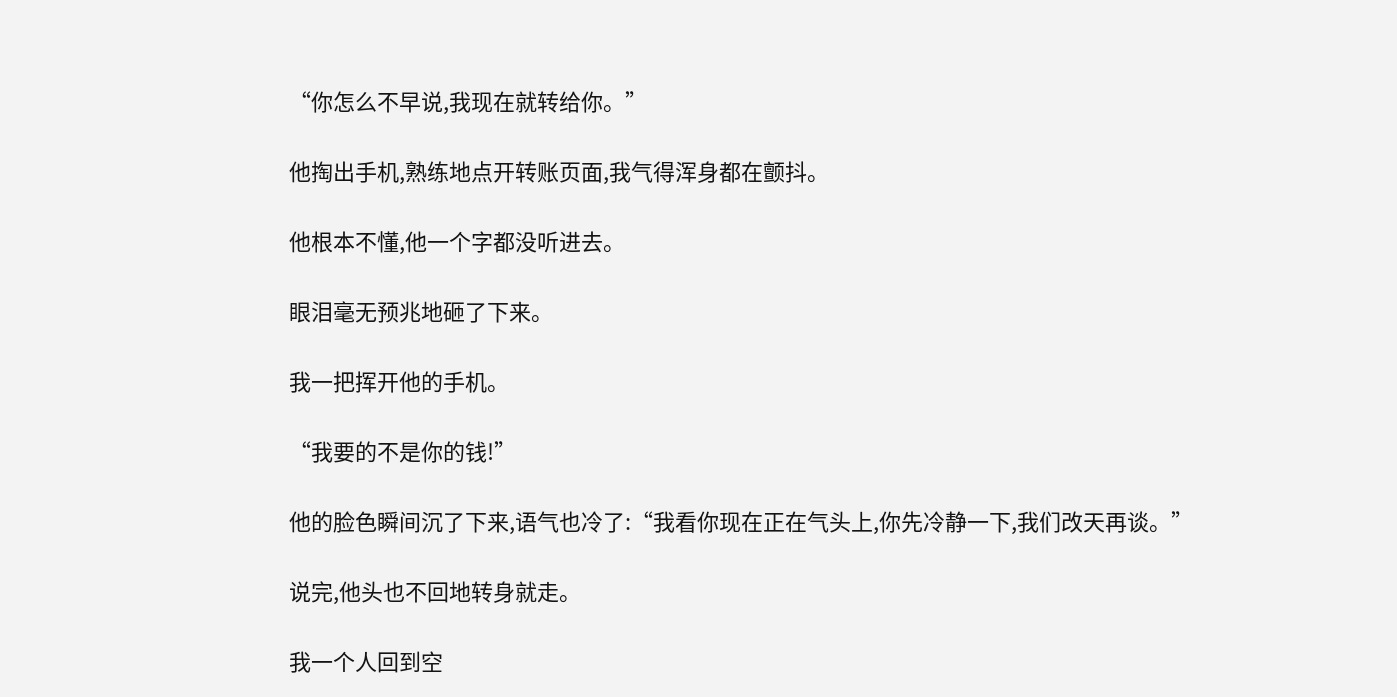“你怎么不早说,我现在就转给你。”

他掏出手机,熟练地点开转账页面,我气得浑身都在颤抖。

他根本不懂,他一个字都没听进去。

眼泪毫无预兆地砸了下来。

我一把挥开他的手机。

“我要的不是你的钱!”

他的脸色瞬间沉了下来,语气也冷了:“我看你现在正在气头上,你先冷静一下,我们改天再谈。”

说完,他头也不回地转身就走。

我一个人回到空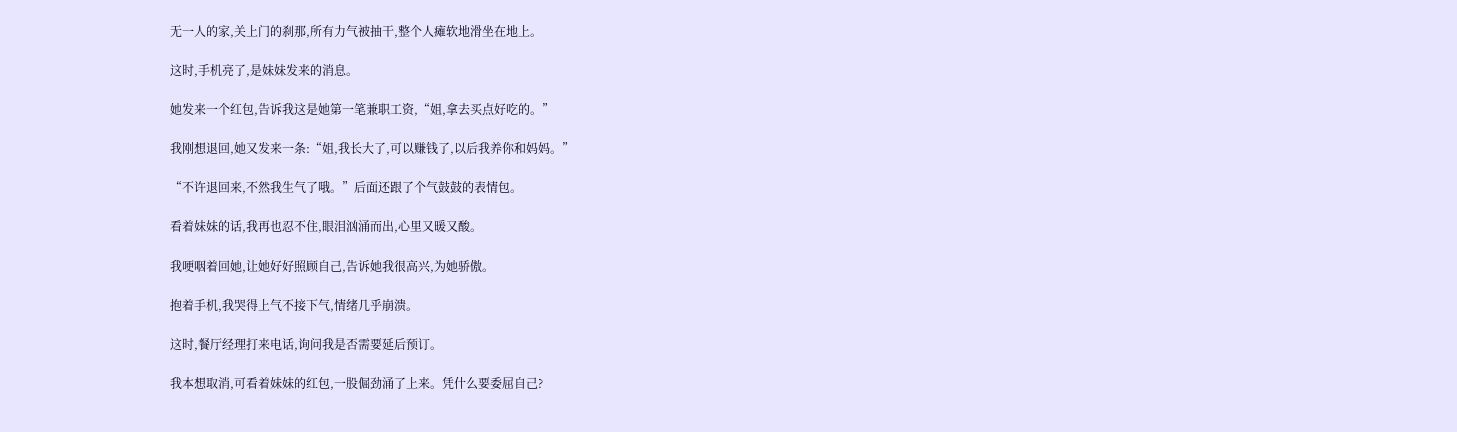无一人的家,关上门的刹那,所有力气被抽干,整个人瘫软地滑坐在地上。

这时,手机亮了,是妹妹发来的消息。

她发来一个红包,告诉我这是她第一笔兼职工资,“姐,拿去买点好吃的。”

我刚想退回,她又发来一条:“姐,我长大了,可以赚钱了,以后我养你和妈妈。”

“不许退回来,不然我生气了哦。”后面还跟了个气鼓鼓的表情包。

看着妹妹的话,我再也忍不住,眼泪汹涌而出,心里又暖又酸。

我哽咽着回她,让她好好照顾自己,告诉她我很高兴,为她骄傲。

抱着手机,我哭得上气不接下气,情绪几乎崩溃。

这时,餐厅经理打来电话,询问我是否需要延后预订。

我本想取消,可看着妹妹的红包,一股倔劲涌了上来。凭什么要委屈自己?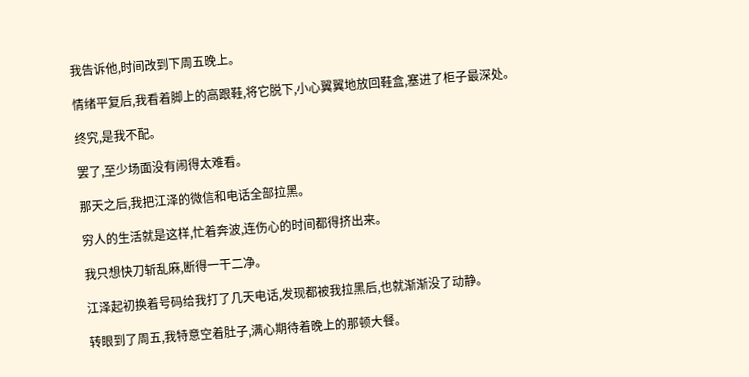我告诉他,时间改到下周五晚上。

情绪平复后,我看着脚上的高跟鞋,将它脱下,小心翼翼地放回鞋盒,塞进了柜子最深处。

终究,是我不配。

罢了,至少场面没有闹得太难看。

那天之后,我把江泽的微信和电话全部拉黑。

穷人的生活就是这样,忙着奔波,连伤心的时间都得挤出来。

我只想快刀斩乱麻,断得一干二净。

江泽起初换着号码给我打了几天电话,发现都被我拉黑后,也就渐渐没了动静。

转眼到了周五,我特意空着肚子,满心期待着晚上的那顿大餐。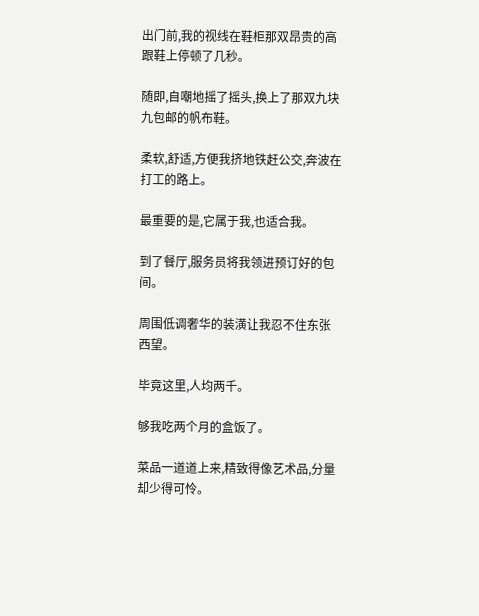出门前,我的视线在鞋柜那双昂贵的高跟鞋上停顿了几秒。

随即,自嘲地摇了摇头,换上了那双九块九包邮的帆布鞋。

柔软,舒适,方便我挤地铁赶公交,奔波在打工的路上。

最重要的是,它属于我,也适合我。

到了餐厅,服务员将我领进预订好的包间。

周围低调奢华的装潢让我忍不住东张西望。

毕竟这里,人均两千。

够我吃两个月的盒饭了。

菜品一道道上来,精致得像艺术品,分量却少得可怜。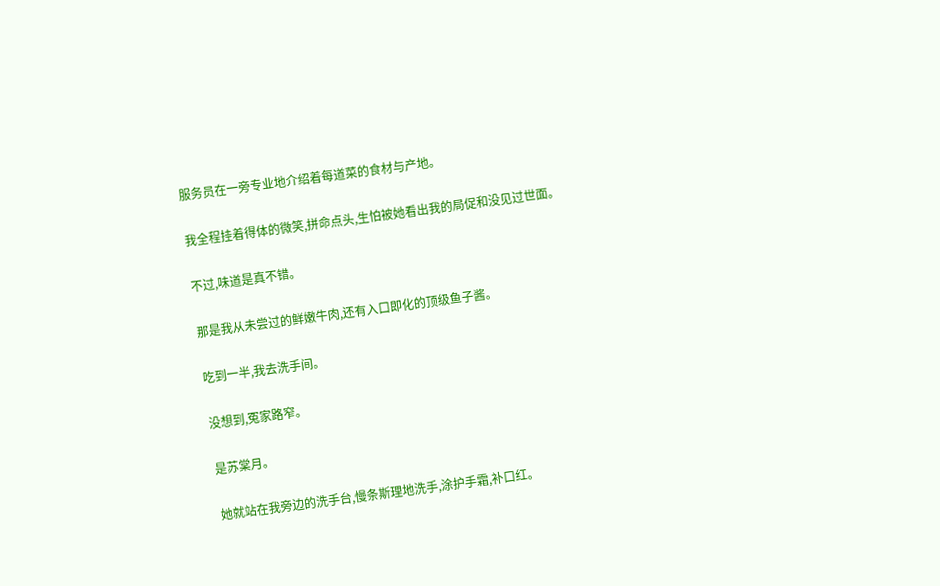服务员在一旁专业地介绍着每道菜的食材与产地。

我全程挂着得体的微笑,拼命点头,生怕被她看出我的局促和没见过世面。

不过,味道是真不错。

那是我从未尝过的鲜嫩牛肉,还有入口即化的顶级鱼子酱。

吃到一半,我去洗手间。

没想到,冤家路窄。

是苏棠月。

她就站在我旁边的洗手台,慢条斯理地洗手,涂护手霜,补口红。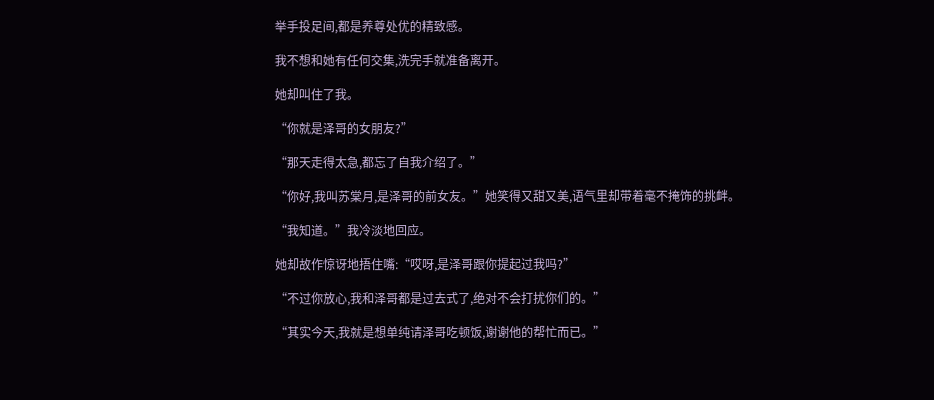举手投足间,都是养尊处优的精致感。

我不想和她有任何交集,洗完手就准备离开。

她却叫住了我。

“你就是泽哥的女朋友?”

“那天走得太急,都忘了自我介绍了。”

“你好,我叫苏棠月,是泽哥的前女友。”她笑得又甜又美,语气里却带着毫不掩饰的挑衅。

“我知道。”我冷淡地回应。

她却故作惊讶地捂住嘴:“哎呀,是泽哥跟你提起过我吗?”

“不过你放心,我和泽哥都是过去式了,绝对不会打扰你们的。”

“其实今天,我就是想单纯请泽哥吃顿饭,谢谢他的帮忙而已。”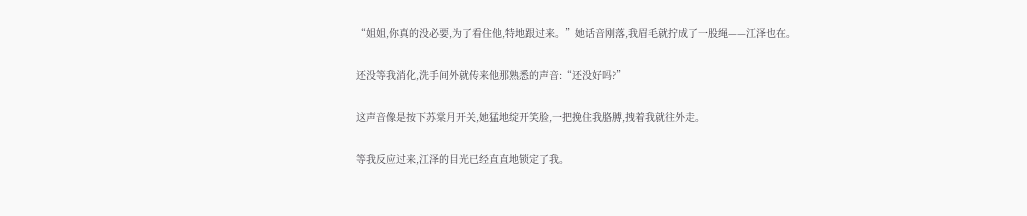“姐姐,你真的没必要,为了看住他,特地跟过来。”她话音刚落,我眉毛就拧成了一股绳——江泽也在。

还没等我消化,洗手间外就传来他那熟悉的声音:“还没好吗?”

这声音像是按下苏棠月开关,她猛地绽开笑脸,一把挽住我胳膊,拽着我就往外走。

等我反应过来,江泽的目光已经直直地锁定了我。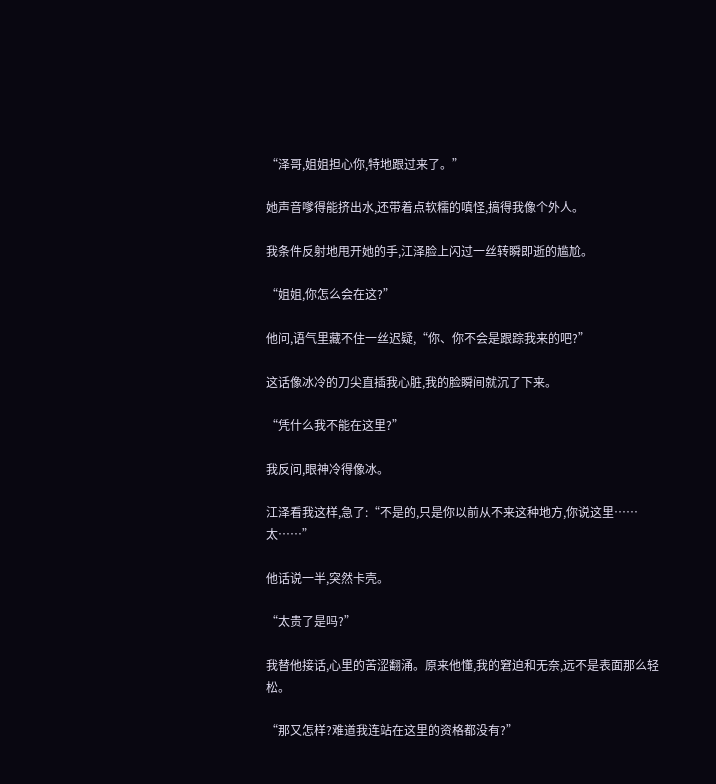“泽哥,姐姐担心你,特地跟过来了。”

她声音嗲得能挤出水,还带着点软糯的嗔怪,搞得我像个外人。

我条件反射地甩开她的手,江泽脸上闪过一丝转瞬即逝的尴尬。

“姐姐,你怎么会在这?”

他问,语气里藏不住一丝迟疑,“你、你不会是跟踪我来的吧?”

这话像冰冷的刀尖直插我心脏,我的脸瞬间就沉了下来。

“凭什么我不能在这里?”

我反问,眼神冷得像冰。

江泽看我这样,急了:“不是的,只是你以前从不来这种地方,你说这里……太……”

他话说一半,突然卡壳。

“太贵了是吗?”

我替他接话,心里的苦涩翻涌。原来他懂,我的窘迫和无奈,远不是表面那么轻松。

“那又怎样?难道我连站在这里的资格都没有?”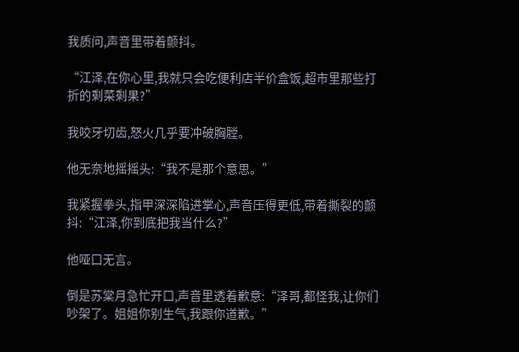我质问,声音里带着颤抖。

“江泽,在你心里,我就只会吃便利店半价盒饭,超市里那些打折的剩菜剩果?”

我咬牙切齿,怒火几乎要冲破胸膛。

他无奈地摇摇头:“我不是那个意思。”

我紧握拳头,指甲深深陷进掌心,声音压得更低,带着撕裂的颤抖:“江泽,你到底把我当什么?”

他哑口无言。

倒是苏棠月急忙开口,声音里透着歉意:“泽哥,都怪我,让你们吵架了。姐姐你别生气,我跟你道歉。”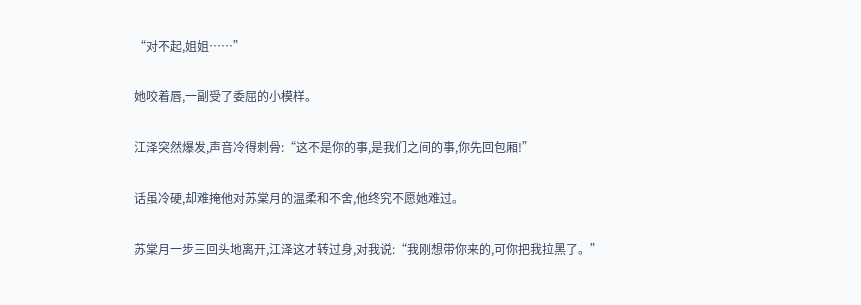“对不起,姐姐……”

她咬着唇,一副受了委屈的小模样。

江泽突然爆发,声音冷得刺骨:“这不是你的事,是我们之间的事,你先回包厢!”

话虽冷硬,却难掩他对苏棠月的温柔和不舍,他终究不愿她难过。

苏棠月一步三回头地离开,江泽这才转过身,对我说:“我刚想带你来的,可你把我拉黑了。”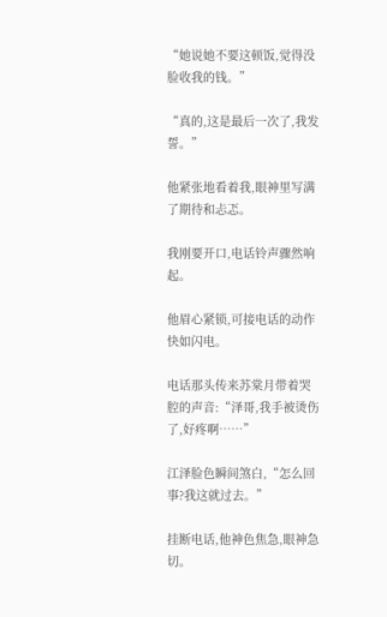“她说她不要这顿饭,觉得没脸收我的钱。”

“真的,这是最后一次了,我发誓。”

他紧张地看着我,眼神里写满了期待和忐忑。

我刚要开口,电话铃声骤然响起。

他眉心紧锁,可接电话的动作快如闪电。

电话那头传来苏棠月带着哭腔的声音:“泽哥,我手被烫伤了,好疼啊……”

江泽脸色瞬间煞白,“怎么回事?我这就过去。”

挂断电话,他神色焦急,眼神急切。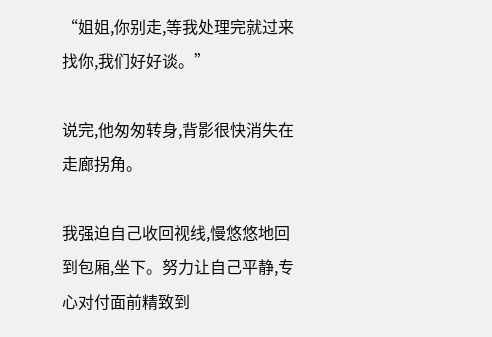“姐姐,你别走,等我处理完就过来找你,我们好好谈。”

说完,他匆匆转身,背影很快消失在走廊拐角。

我强迫自己收回视线,慢悠悠地回到包厢,坐下。努力让自己平静,专心对付面前精致到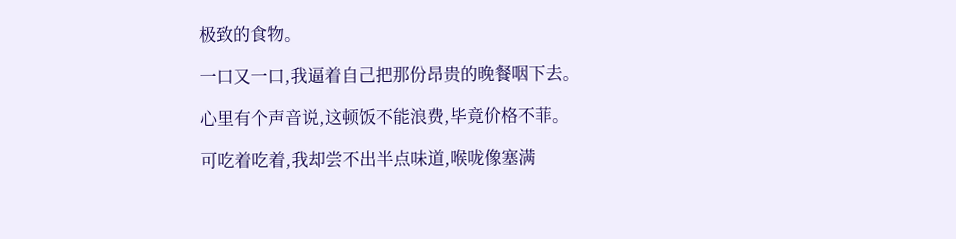极致的食物。

一口又一口,我逼着自己把那份昂贵的晚餐咽下去。

心里有个声音说,这顿饭不能浪费,毕竟价格不菲。

可吃着吃着,我却尝不出半点味道,喉咙像塞满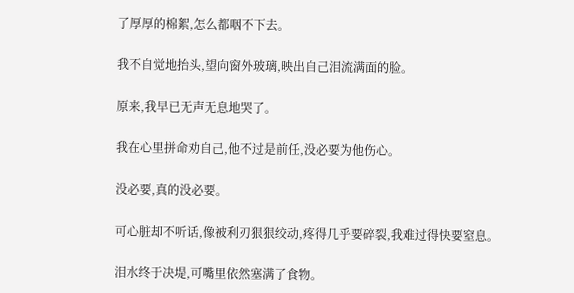了厚厚的棉絮,怎么都咽不下去。

我不自觉地抬头,望向窗外玻璃,映出自己泪流满面的脸。

原来,我早已无声无息地哭了。

我在心里拼命劝自己,他不过是前任,没必要为他伤心。

没必要,真的没必要。

可心脏却不听话,像被利刃狠狠绞动,疼得几乎要碎裂,我难过得快要窒息。

泪水终于决堤,可嘴里依然塞满了食物。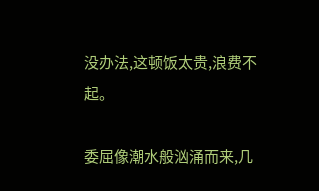没办法,这顿饭太贵,浪费不起。

委屈像潮水般汹涌而来,几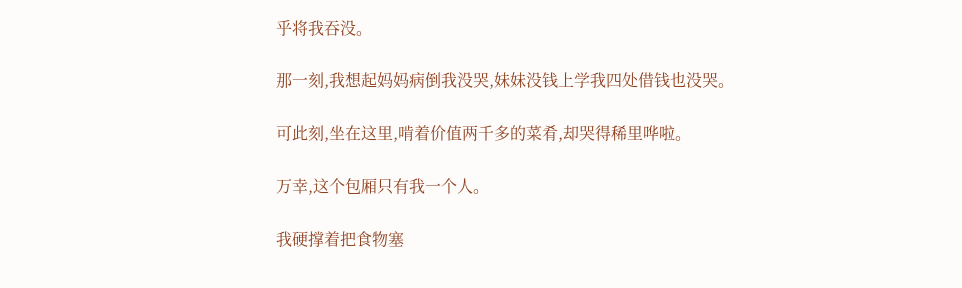乎将我吞没。

那一刻,我想起妈妈病倒我没哭,妹妹没钱上学我四处借钱也没哭。

可此刻,坐在这里,啃着价值两千多的菜肴,却哭得稀里哗啦。

万幸,这个包厢只有我一个人。

我硬撑着把食物塞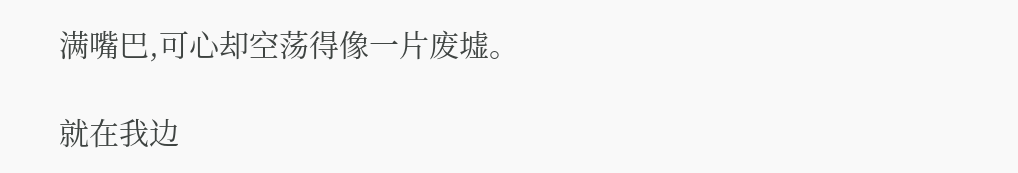满嘴巴,可心却空荡得像一片废墟。

就在我边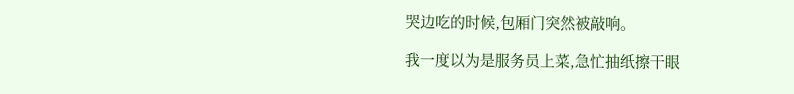哭边吃的时候,包厢门突然被敲响。

我一度以为是服务员上菜,急忙抽纸擦干眼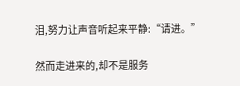泪,努力让声音听起来平静:“请进。”

然而走进来的,却不是服务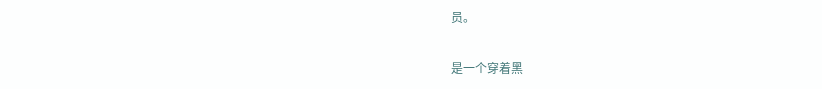员。

是一个穿着黑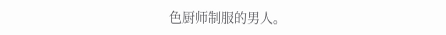色厨师制服的男人。